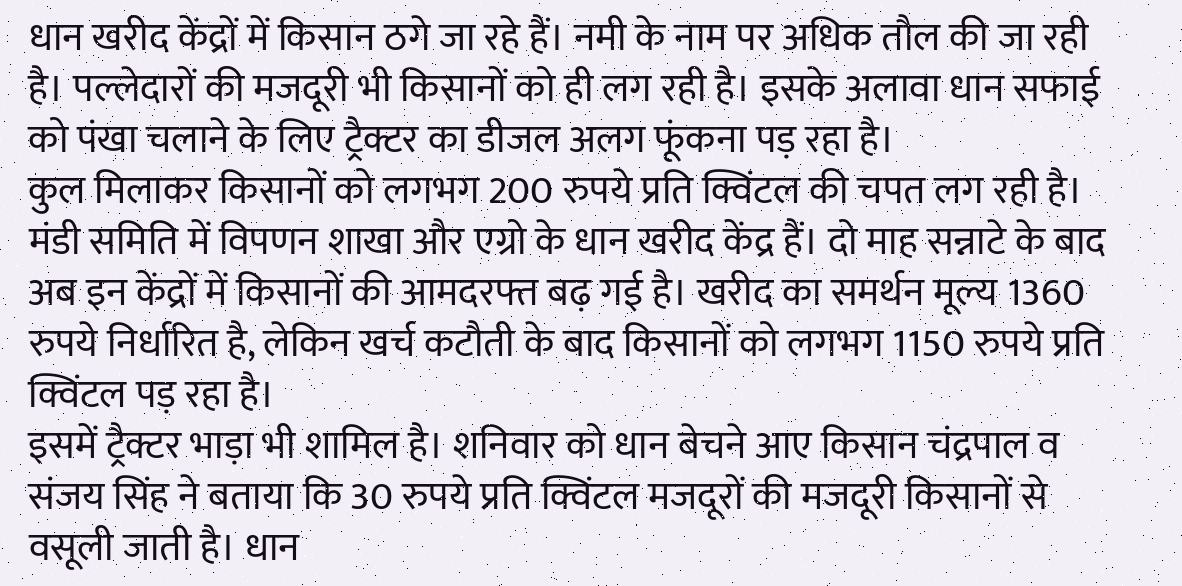धान खरीद केंद्रों में किसान ठगे जा रहे हैं। नमी के नाम पर अधिक तौल की जा रही है। पल्लेदारों की मजदूरी भी किसानों को ही लग रही है। इसके अलावा धान सफाई को पंखा चलाने के लिए ट्रैक्टर का डीजल अलग फूंकना पड़ रहा है।
कुल मिलाकर किसानों को लगभग 200 रुपये प्रति क्विंटल की चपत लग रही है। मंडी समिति में विपणन शाखा और एग्रो के धान खरीद केंद्र हैं। दो माह सन्नाटे के बाद अब इन केंद्रों में किसानों की आमदरफ्त बढ़ गई है। खरीद का समर्थन मूल्य 1360 रुपये निर्धारित है, लेकिन खर्च कटौती के बाद किसानों को लगभग 1150 रुपये प्रति क्विंटल पड़ रहा है।
इसमें ट्रैक्टर भाड़ा भी शामिल है। शनिवार को धान बेचने आए किसान चंद्रपाल व संजय सिंह ने बताया कि 30 रुपये प्रति क्विंटल मजदूरों की मजदूरी किसानों से वसूली जाती है। धान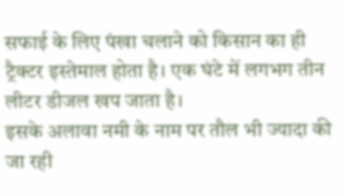सफाई के लिए पंखा चलाने को किसान का ही ट्रैक्टर इस्तेमाल होता है। एक घंटे में लगभग तीन लीटर डीजल खप जाता है।
इसके अलावा नमी के नाम पर तौल भी ज्यादा की जा रही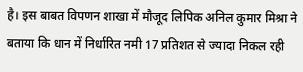है। इस बाबत विपणन शाखा में मौजूद लिपिक अनिल कुमार मिश्रा ने बताया कि धान में निर्धारित नमी 17 प्रतिशत से ज्यादा निकल रही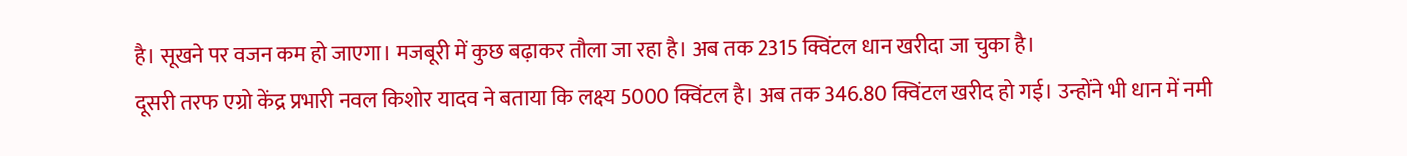है। सूखने पर वजन कम हो जाएगा। मजबूरी में कुछ बढ़ाकर तौला जा रहा है। अब तक 2315 क्विंटल धान खरीदा जा चुका है।
दूसरी तरफ एग्रो केंद्र प्रभारी नवल किशोर यादव ने बताया कि लक्ष्य 5000 क्विंटल है। अब तक 346.80 क्विंटल खरीद हो गई। उन्होंने भी धान में नमी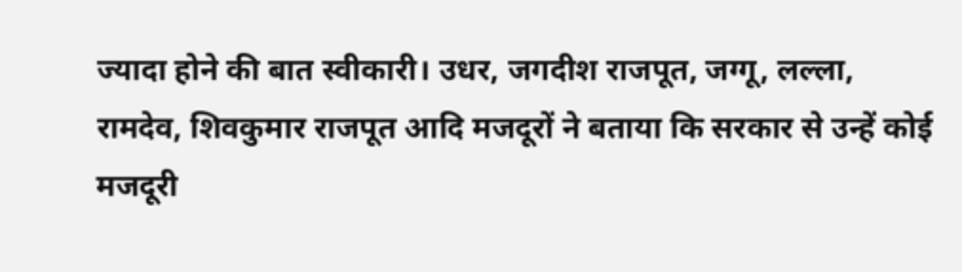ज्यादा होने की बात स्वीकारी। उधर, जगदीश राजपूत, जग्गू, लल्ला, रामदेव, शिवकुमार राजपूत आदि मजदूरों ने बताया कि सरकार से उन्हें कोई मजदूरी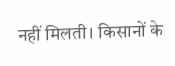नहीं मिलती। किसानों के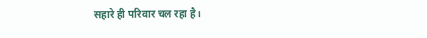सहारे ही परिवार चल रहा है।